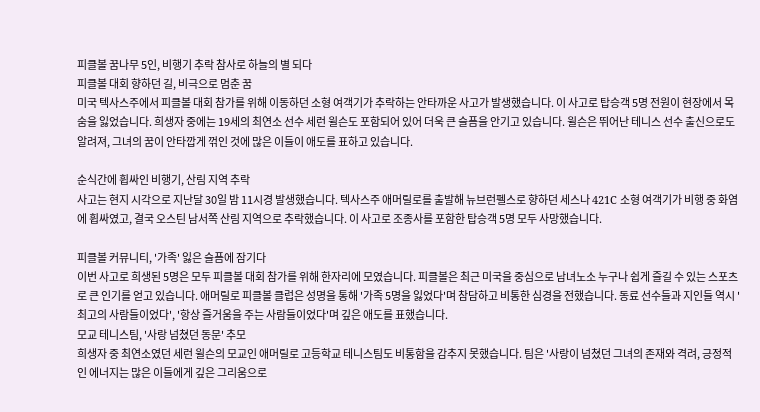피클볼 꿈나무 5인, 비행기 추락 참사로 하늘의 별 되다
피클볼 대회 향하던 길, 비극으로 멈춘 꿈
미국 텍사스주에서 피클볼 대회 참가를 위해 이동하던 소형 여객기가 추락하는 안타까운 사고가 발생했습니다. 이 사고로 탑승객 5명 전원이 현장에서 목숨을 잃었습니다. 희생자 중에는 19세의 최연소 선수 세런 윌슨도 포함되어 있어 더욱 큰 슬픔을 안기고 있습니다. 윌슨은 뛰어난 테니스 선수 출신으로도 알려져, 그녀의 꿈이 안타깝게 꺾인 것에 많은 이들이 애도를 표하고 있습니다.

순식간에 휩싸인 비행기, 산림 지역 추락
사고는 현지 시각으로 지난달 30일 밤 11시경 발생했습니다. 텍사스주 애머릴로를 출발해 뉴브런펠스로 향하던 세스나 421C 소형 여객기가 비행 중 화염에 휩싸였고, 결국 오스틴 남서쪽 산림 지역으로 추락했습니다. 이 사고로 조종사를 포함한 탑승객 5명 모두 사망했습니다.

피클볼 커뮤니티, '가족' 잃은 슬픔에 잠기다
이번 사고로 희생된 5명은 모두 피클볼 대회 참가를 위해 한자리에 모였습니다. 피클볼은 최근 미국을 중심으로 남녀노소 누구나 쉽게 즐길 수 있는 스포츠로 큰 인기를 얻고 있습니다. 애머릴로 피클볼 클럽은 성명을 통해 '가족 5명을 잃었다'며 참담하고 비통한 심경을 전했습니다. 동료 선수들과 지인들 역시 '최고의 사람들이었다', '항상 즐거움을 주는 사람들이었다'며 깊은 애도를 표했습니다.
모교 테니스팀, '사랑 넘쳤던 동문' 추모
희생자 중 최연소였던 세런 윌슨의 모교인 애머릴로 고등학교 테니스팀도 비통함을 감추지 못했습니다. 팀은 '사랑이 넘쳤던 그녀의 존재와 격려, 긍정적인 에너지는 많은 이들에게 깊은 그리움으로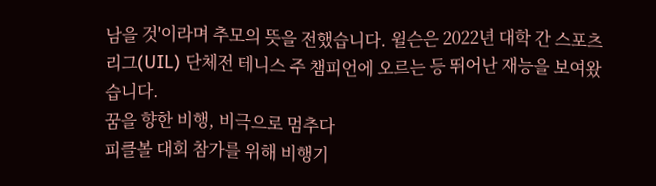남을 것'이라며 추모의 뜻을 전했습니다. 윌슨은 2022년 대학 간 스포츠 리그(UIL) 단체전 테니스 주 챔피언에 오르는 등 뛰어난 재능을 보여왔습니다.
꿈을 향한 비행, 비극으로 멈추다
피클볼 대회 참가를 위해 비행기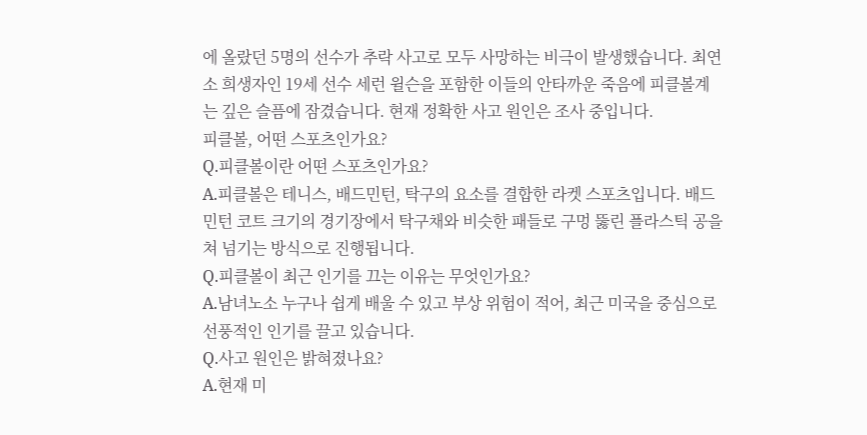에 올랐던 5명의 선수가 추락 사고로 모두 사망하는 비극이 발생했습니다. 최연소 희생자인 19세 선수 세런 윌슨을 포함한 이들의 안타까운 죽음에 피클볼계는 깊은 슬픔에 잠겼습니다. 현재 정확한 사고 원인은 조사 중입니다.
피클볼, 어떤 스포츠인가요?
Q.피클볼이란 어떤 스포츠인가요?
A.피클볼은 테니스, 배드민턴, 탁구의 요소를 결합한 라켓 스포츠입니다. 배드민턴 코트 크기의 경기장에서 탁구채와 비슷한 패들로 구멍 뚫린 플라스틱 공을 쳐 넘기는 방식으로 진행됩니다.
Q.피클볼이 최근 인기를 끄는 이유는 무엇인가요?
A.남녀노소 누구나 쉽게 배울 수 있고 부상 위험이 적어, 최근 미국을 중심으로 선풍적인 인기를 끌고 있습니다.
Q.사고 원인은 밝혀졌나요?
A.현재 미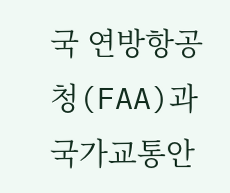국 연방항공청(FAA)과 국가교통안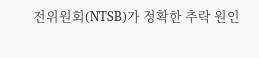전위원회(NTSB)가 정확한 추락 원인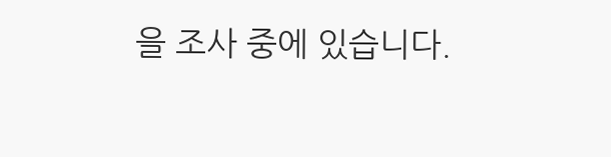을 조사 중에 있습니다.